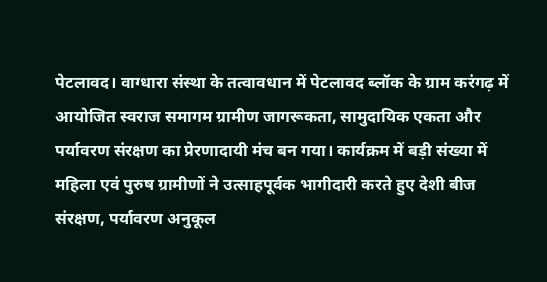पेटलावद। वाग्धारा संस्था के तत्वावधान में पेटलावद ब्लॉक के ग्राम करंगढ़ में आयोजित स्वराज समागम ग्रामीण जागरूकता, सामुदायिक एकता और पर्यावरण संरक्षण का प्रेरणादायी मंच बन गया। कार्यक्रम में बड़ी संख्या में महिला एवं पुरुष ग्रामीणों ने उत्साहपूर्वक भागीदारी करते हुए देशी बीज संरक्षण, पर्यावरण अनुकूल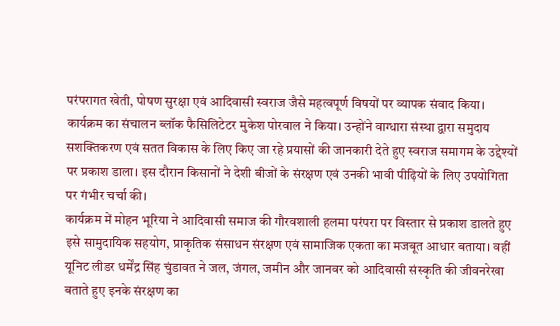परंपरागत खेती, पोषण सुरक्षा एवं आदिवासी स्वराज जैसे महत्वपूर्ण विषयों पर व्यापक संवाद किया।
कार्यक्रम का संचालन ब्लॉक फैसिलिटेटर मुकेश पोरवाल ने किया। उन्होंने वाग्धारा संस्था द्वारा समुदाय सशक्तिकरण एवं सतत विकास के लिए किए जा रहे प्रयासों की जानकारी देते हुए स्वराज समागम के उद्देश्यों पर प्रकाश डाला। इस दौरान किसानों ने देशी बीजों के संरक्षण एवं उनकी भावी पीढ़ियों के लिए उपयोगिता पर गंभीर चर्चा की।
कार्यक्रम में मोहन भूरिया ने आदिवासी समाज की गौरवशाली हलमा परंपरा पर विस्तार से प्रकाश डालते हुए इसे सामुदायिक सहयोग, प्राकृतिक संसाधन संरक्षण एवं सामाजिक एकता का मजबूत आधार बताया। वहीं यूनिट लीडर धर्मेंद्र सिंह चुंडावत ने जल, जंगल, जमीन और जानवर को आदिवासी संस्कृति की जीवनरेखा बताते हुए इनके संरक्षण का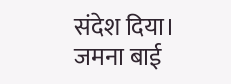संदेश दिया।
जमना बाई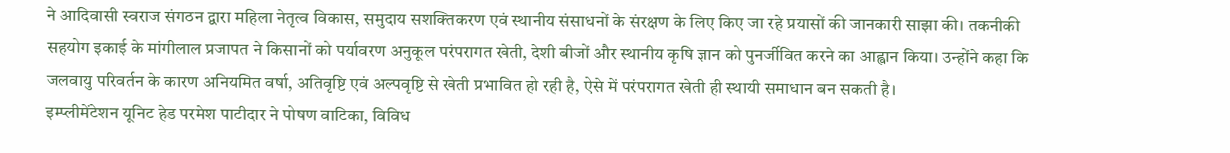ने आदिवासी स्वराज संगठन द्वारा महिला नेतृत्व विकास, समुदाय सशक्तिकरण एवं स्थानीय संसाधनों के संरक्षण के लिए किए जा रहे प्रयासों की जानकारी साझा की। तकनीकी सहयोग इकाई के मांगीलाल प्रजापत ने किसानों को पर्यावरण अनुकूल परंपरागत खेती, देशी बीजों और स्थानीय कृषि ज्ञान को पुनर्जीवित करने का आह्वान किया। उन्होंने कहा कि जलवायु परिवर्तन के कारण अनियमित वर्षा, अतिवृष्टि एवं अल्पवृष्टि से खेती प्रभावित हो रही है, ऐसे में परंपरागत खेती ही स्थायी समाधान बन सकती है।
इम्प्लीमेंटेशन यूनिट हेड परमेश पाटीदार ने पोषण वाटिका, विविध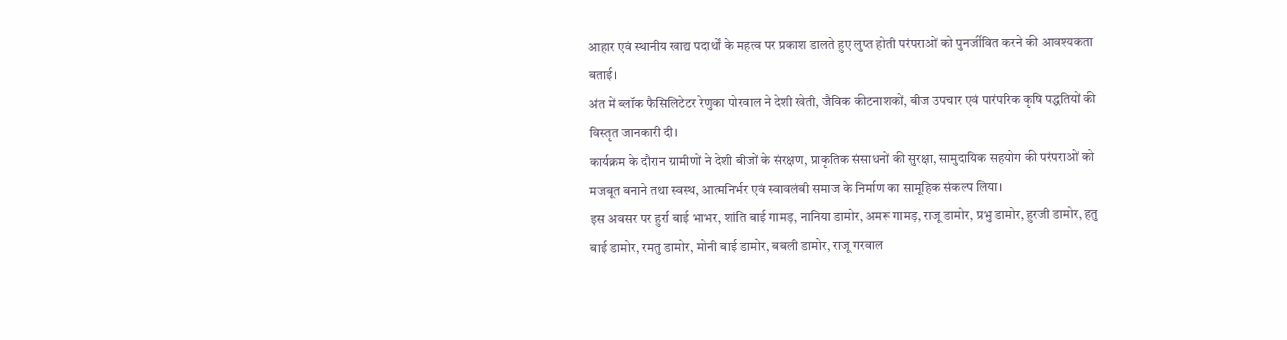आहार एवं स्थानीय खाद्य पदार्थों के महत्व पर प्रकाश डालते हुए लुप्त होती परंपराओं को पुनर्जीवित करने की आवश्यकता बताई।
अंत में ब्लॉक फैसिलिटेटर रेणुका पोरवाल ने देशी खेती, जैविक कीटनाशकों, बीज उपचार एवं पारंपरिक कृषि पद्धतियों की विस्तृत जानकारी दी।
कार्यक्रम के दौरान ग्रामीणों ने देशी बीजों के संरक्षण, प्राकृतिक संसाधनों की सुरक्षा, सामुदायिक सहयोग की परंपराओं को मजबूत बनाने तथा स्वस्थ, आत्मनिर्भर एवं स्वावलंबी समाज के निर्माण का सामूहिक संकल्प लिया।
इस अवसर पर हुर्रा बाई भाभर, शांति बाई गामड़, नानिया डामोर, अमरू गामड़, राजू डामोर, प्रभु डामोर, हुरजी डामोर, हतु बाई डामोर, रमतु डामोर, मोनी बाई डामोर, बबली डामोर, राजू गरवाल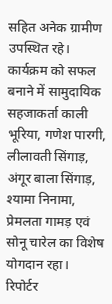सहित अनेक ग्रामीण उपस्थित रहे।
कार्यक्रम को सफल बनाने में सामुदायिक सहजाकर्ता काली भूरिया, गणेश पारगी, लीलावती सिंगाड़, अंगूर बाला सिंगाड़, श्यामा निनामा, प्रेमलता गामड़ एवं सोनू चारेल का विशेष योगदान रहा।
रिपोर्टर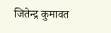जितेन्द्र कुमावत